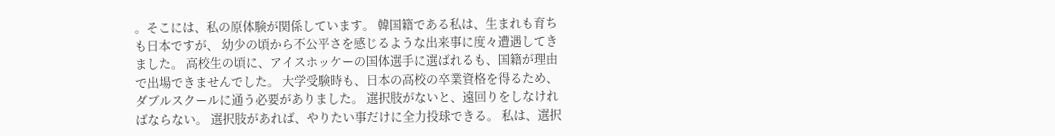。そこには、私の原体験が関係しています。 韓国籍である私は、生まれも育ちも日本ですが、 幼少の頃から不公平さを感じるような出来事に度々遭遇してきました。 高校生の頃に、アイスホッケーの国体選手に選ばれるも、国籍が理由で出場できませんでした。 大学受験時も、日本の高校の卒業資格を得るため、ダブルスクールに通う必要がありました。 選択肢がないと、遠回りをしなければならない。 選択肢があれば、やりたい事だけに全力投球できる。 私は、選択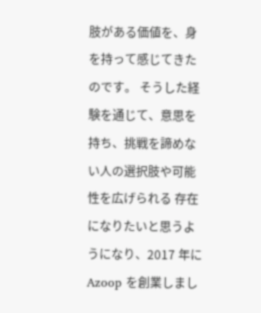肢がある価値を、身を持って感じてきたのです。 そうした経験を通じて、意思を持ち、挑戦を諦めない人の選択肢や可能性を広げられる 存在になりたいと思うようになり、2017 年にAzoop を創業しまし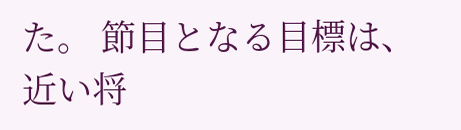た。 節目となる目標は、近い将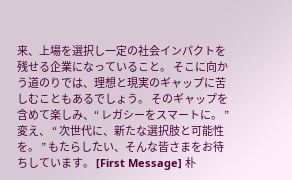来、上場を選択し一定の社会インパクトを残せる企業になっていること。 そこに向かう道のりでは、理想と現実のギャップに苦しむこともあるでしょう。 そのギャップを含めて楽しみ、“ レガシーをスマートに。 ” 変え、 “ 次世代に、新たな選択肢と可能性を。 ” もたらしたい、そんな皆さまをお待ちしています。 [First Message] 朴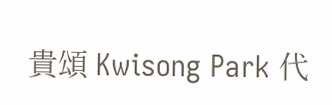貴頌 Kwisong Park 代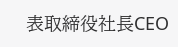表取締役社長CEO